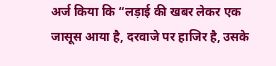अर्ज किया कि “लड़ाई की खबर लेकर एक जासूस आया है, दरवाजे पर हाजिर है, उसके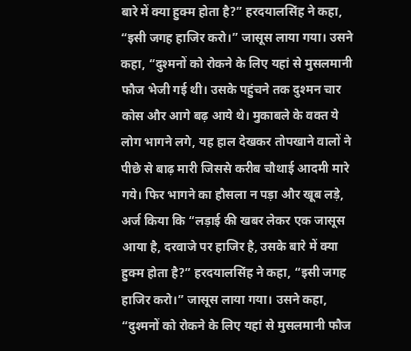बारे में क्या हुक्म होता है?” हरदयालसिंह ने कहा, “इसी जगह हाजिर करो।” जासूस लाया गया। उसने कहा, “दुश्मनों को रोकने के लिए यहां से मुसलमानी फौज भेजी गई थी। उसके पहुंचने तक दुश्मन चार कोस और आगे बढ़ आये थे। मुकाबले के वक्त ये लोग भागने लगे, यह हाल देखकर तोपखाने वालों ने पीछे से बाढ़ मारी जिससे करीब चौथाई आदमी मारे गये। फिर भागने का हौसला न पड़ा और खूब लड़े,
अर्ज किया कि “लड़ाई की खबर लेकर एक जासूस आया है, दरवाजे पर हाजिर है, उसके बारे में क्या हुक्म होता है?” हरदयालसिंह ने कहा, “इसी जगह हाजिर करो।” जासूस लाया गया। उसने कहा, “दुश्मनों को रोकने के लिए यहां से मुसलमानी फौज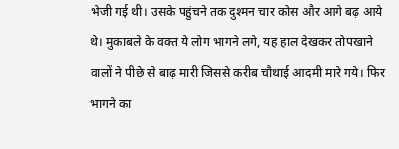भेजी गई थी। उसके पहुंचने तक दुश्मन चार कोस और आगे बढ़ आये थे। मुकाबले के वक्त ये लोग भागने लगे, यह हाल देखकर तोपखाने वालों ने पीछे से बाढ़ मारी जिससे करीब चौथाई आदमी मारे गये। फिर भागने का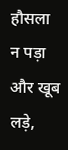हौसला न पड़ा और खूब लड़े,